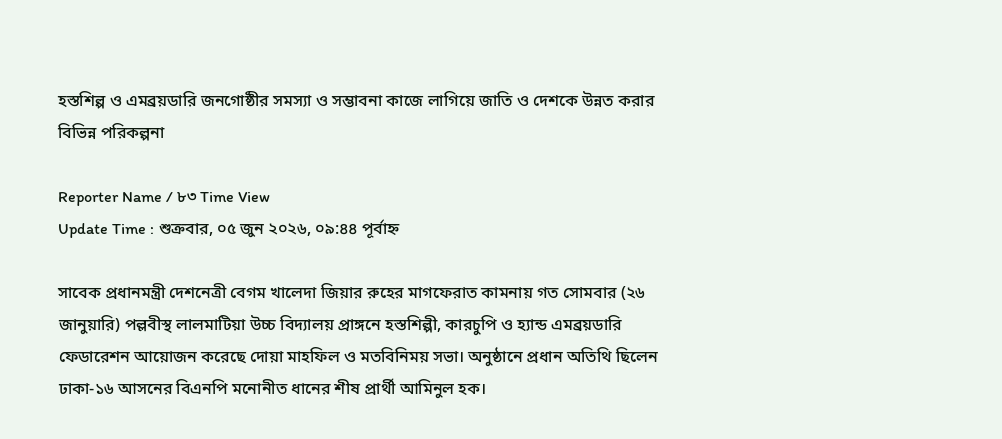হস্তশিল্প ও এমব্রয়ডারি জনগোষ্ঠীর সমস্যা ও সম্ভাবনা কাজে লাগিয়ে জাতি ও দেশকে উন্নত করার বিভিন্ন পরিকল্পনা

Reporter Name / ৮৩ Time View
Update Time : শুক্রবার, ০৫ জুন ২০২৬, ০৯:৪৪ পূর্বাহ্ন

সাবেক প্রধানমন্ত্রী দেশনেত্রী বেগম খালেদা জিয়ার রুহের মাগফেরাত কামনায় গত সোমবার (২৬ জানুয়ারি) পল্লবীস্থ লালমাটিয়া উচ্চ বিদ্যালয় প্রাঙ্গনে হস্তশিল্পী, কারচুপি ও হ্যান্ড এমব্রয়ডারি ফেডারেশন আয়োজন করেছে দোয়া মাহফিল ও মতবিনিময় সভা। অনুষ্ঠানে প্রধান অতিথি ছিলেন ঢাকা-১৬ আসনের বিএনপি মনোনীত ধানের শীষ প্রার্থী আমিনুল হক।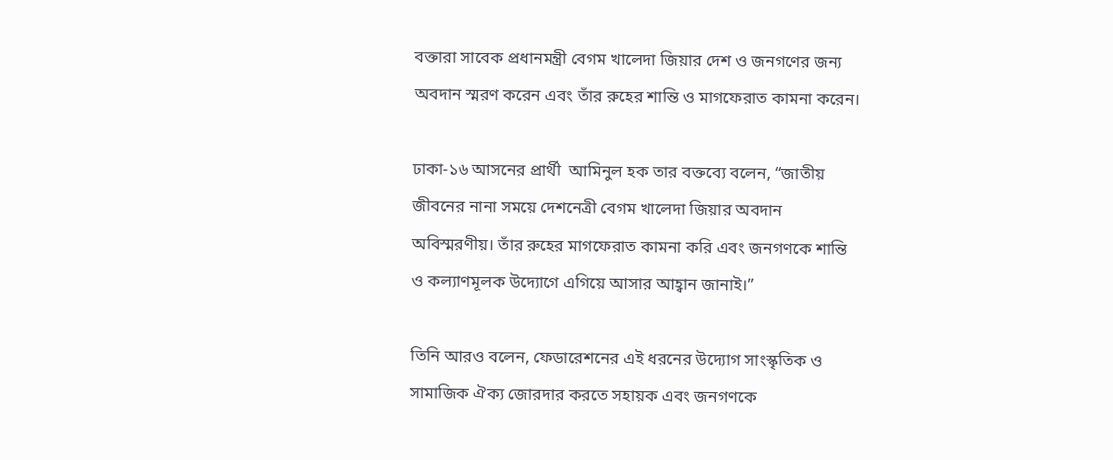বক্তারা সাবেক প্রধানমন্ত্রী বেগম খালেদা জিয়ার দেশ ও জনগণের জন্য অবদান স্মরণ করেন এবং তাঁর রুহের শান্তি ও মাগফেরাত কামনা করেন।

ঢাকা-১৬ আসনের প্রার্থী  আমিনুল হক তার বক্তব্যে বলেন, “জাতীয় জীবনের নানা সময়ে দেশনেত্রী বেগম খালেদা জিয়ার অবদান অবিস্মরণীয়। তাঁর রুহের মাগফেরাত কামনা করি এবং জনগণকে শান্তি ও কল্যাণমূলক উদ্যোগে এগিয়ে আসার আহ্বান জানাই।”

তিনি আরও বলেন, ফেডারেশনের এই ধরনের উদ্যোগ সাংস্কৃতিক ও সামাজিক ঐক্য জোরদার করতে সহায়ক এবং জনগণকে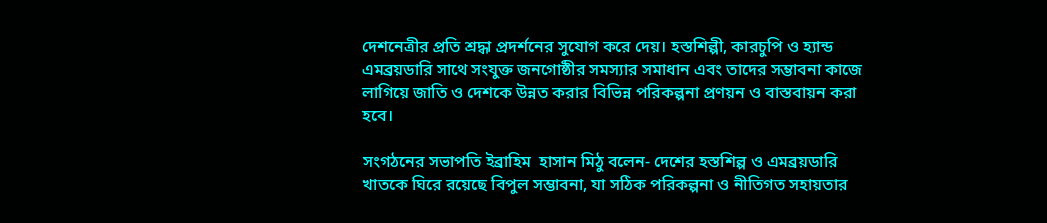দেশনেত্রীর প্রতি শ্রদ্ধা প্রদর্শনের সুযোগ করে দেয়। হস্তশিল্পী, কারচুপি ও হ্যান্ড এমব্রয়ডারি সাথে সংযুক্ত জনগোষ্ঠীর সমস্যার সমাধান এবং তাদের সম্ভাবনা কাজে লাগিয়ে জাতি ও দেশকে উন্নত করার বিভিন্ন পরিকল্পনা প্রণয়ন ও বাস্তবায়ন করা হবে।

সংগঠনের সভাপতি ইব্রাহিম  হাসান মিঠু বলেন- দেশের হস্তশিল্প ও এমব্রয়ডারি খাতকে ঘিরে রয়েছে বিপুল সম্ভাবনা, যা সঠিক পরিকল্পনা ও নীতিগত সহায়তার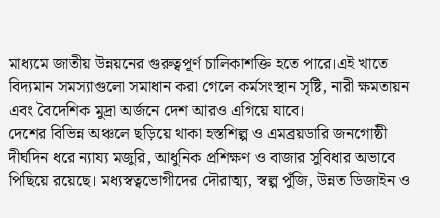মাধ্যমে জাতীয় উন্নয়নের গুরুত্বপূর্ণ চালিকাশক্তি হতে পারে।এই খাতে বিদ্যমান সমস্যাগুলো সমাধান করা গেলে কর্মসংস্থান সৃষ্টি, নারী ক্ষমতায়ন এবং বৈদেশিক মুদ্রা অর্জনে দেশ আরও এগিয়ে যাবে।
দেশের বিভিন্ন অঞ্চলে ছড়িয়ে থাকা হস্তশিল্প ও এমব্রয়ডারি জনগোষ্ঠী দীর্ঘদিন ধরে ন্যায্য মজুরি, আধুনিক প্রশিক্ষণ ও বাজার সুবিধার অভাবে পিছিয়ে রয়েছে। মধ্যস্বত্বভোগীদের দৌরাত্ম্য, স্বল্প পুঁজি, উন্নত ডিজাইন ও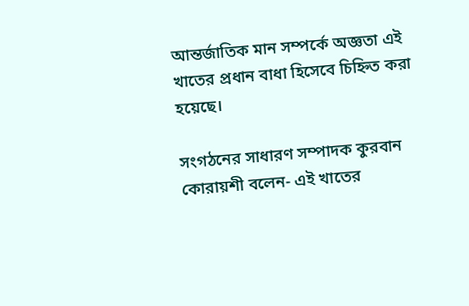আন্তর্জাতিক মান সম্পর্কে অজ্ঞতা এই খাতের প্রধান বাধা হিসেবে চিহ্নিত করা হয়েছে।

সংগঠনের সাধারণ সম্পাদক কুরবান কোরায়শী বলেন- এই খাতের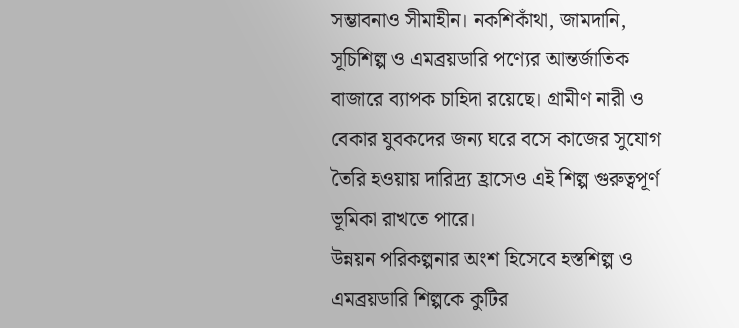সম্ভাবনাও সীমাহীন। নকশিকাঁথা, জামদানি, সূচিশিল্প ও এমব্রয়ডারি পণ্যের আন্তর্জাতিক বাজারে ব্যাপক চাহিদা রয়েছে। গ্রামীণ নারী ও বেকার যুবকদের জন্য ঘরে বসে কাজের সুযোগ তৈরি হওয়ায় দারিদ্র্য হ্রাসেও এই শিল্প গুরুত্বপূর্ণ ভূমিকা রাখতে পারে।
উন্নয়ন পরিকল্পনার অংশ হিসেবে হস্তশিল্প ও এমব্রয়ডারি শিল্পকে কুটির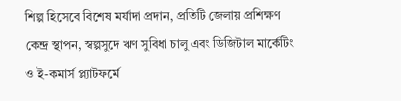শিল্প হিসেবে বিশেষ মর্যাদা প্রদান, প্রতিটি জেলায় প্রশিক্ষণ কেন্দ্র স্থাপন, স্বল্পসুদে ঋণ সুবিধা চালু এবং ডিজিটাল মার্কেটিং ও ই-কমার্স প্ল্যাটফর্মে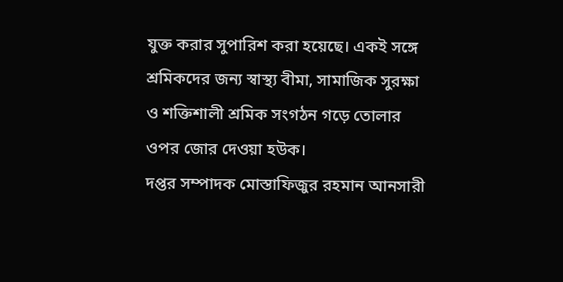যুক্ত করার সুপারিশ করা হয়েছে। একই সঙ্গে শ্রমিকদের জন্য স্বাস্থ্য বীমা, সামাজিক সুরক্ষা ও শক্তিশালী শ্রমিক সংগঠন গড়ে তোলার ওপর জোর দেওয়া হউক।
দপ্তর সম্পাদক মোস্তাফিজুর রহমান আনসারী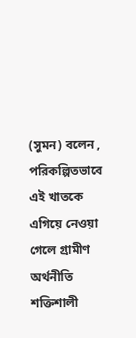(সুমন) বলেন , পরিকল্পিতভাবে এই খাতকে এগিয়ে নেওয়া গেলে গ্রামীণ অর্থনীতি শক্তিশালী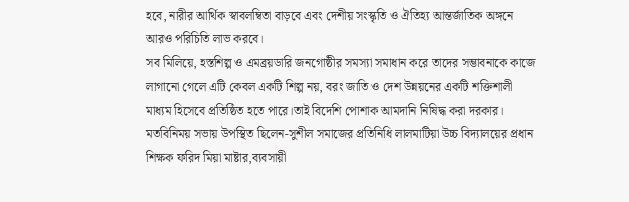হবে, নারীর আর্থিক স্বাবলম্বিতা বাড়বে এবং দেশীয় সংস্কৃতি ও ঐতিহ্য আন্তর্জাতিক অঙ্গনে আরও পরিচিতি লাভ করবে।
সব মিলিয়ে, হস্তশিল্প ও এমব্রয়ডারি জনগোষ্ঠীর সমস্যা সমাধান করে তাদের সম্ভাবনাকে কাজে লাগানো গেলে এটি কেবল একটি শিল্প নয়, বরং জাতি ও দেশ উন্নয়নের একটি শক্তিশালী মাধ্যম হিসেবে প্রতিষ্ঠিত হতে পারে।তাই বিদেশি পোশাক আমদানি নিষিদ্ধ করা দরকার। মতবিনিময় সভায় উপস্থিত ছিলেন-সুশীল সমাজের প্রতিনিধি লালমাটিয়া উচ্চ বিদ্যালয়ের প্রধান শিক্ষক ফরিদ মিয়া মাষ্টার,ব্যবসায়ী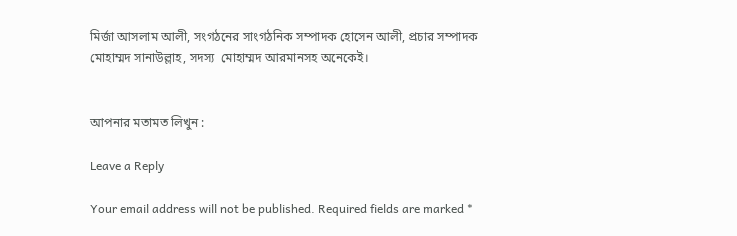মির্জা আসলাম আলী, সংগঠনের সাংগঠনিক সম্পাদক হোসেন আলী, প্রচার সম্পাদক মোহাম্মদ সানাউল্লাহ, সদস্য  মোহাম্মদ আরমানসহ অনেকেই।


আপনার মতামত লিখুন :

Leave a Reply

Your email address will not be published. Required fields are marked *